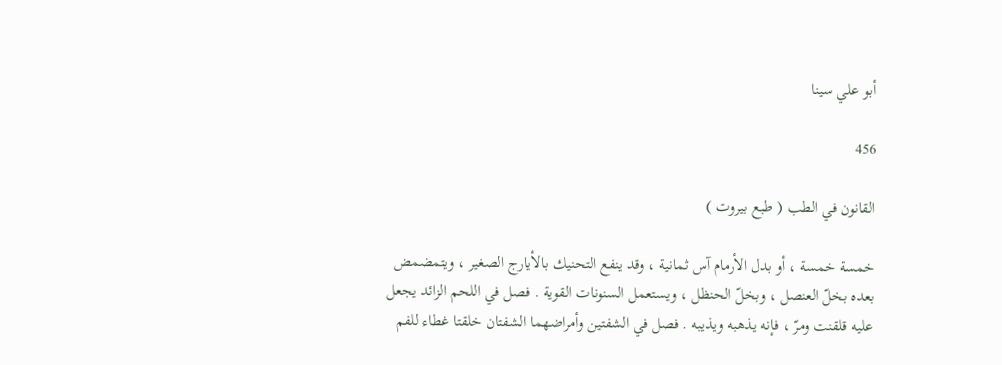أبو علي سينا

456

القانون في الطب ( طبع بيروت )

خمسة خمسة ، أو بدل الأرمام آس ثمانية ، وقد ينفع التحنيك بالأيارج الصغير ، ويتمضمض بعده بخلّ العنصل ، وبخلّ الحنظل ، ويستعمل السنونات القوية . فصل في اللحم الزائد يجعل عليه قلقنت ومرّ ، فإنه يذهبه ويذيبه . فصل في الشفتين وأمراضهما الشفتان خلقتا غطاء للفم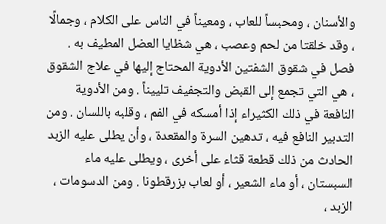والأسنان ، ومحبساً للعاب ، ومعيناً في الناس على الكلام ، وجمالًا ، وقد خلقتا من لحم وعصب ، هي شظايا العضل المطيف به . فصل في شقوق الشفتين الأدوية المحتاج إليها في علاج الشقوق ، هي التي تجمع إلى القبض والتجفيف تلييناً . ومن الأدوية النافعة في ذلك الكثيراء إذا أمسكه في الفم ، وقلبه باللسان . ومن التدبير النافع فيه ، تدهين السرة والمقعدة ، وأن يطلى عليه الزبد الحادث من ذلك قطعة قثاء على أخرى ، ويطلى عليه ماء السبستان ، أو ماء الشعير ، أو لعاب بزرقطونا . ومن الدسومات ، الزبد ،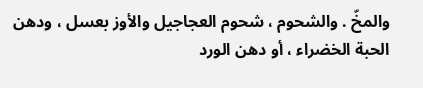والمخّ . والشحوم ، شحوم العجاجيل والأوز بعسل ، ودهن الحبة الخضراء ، أو دهن الورد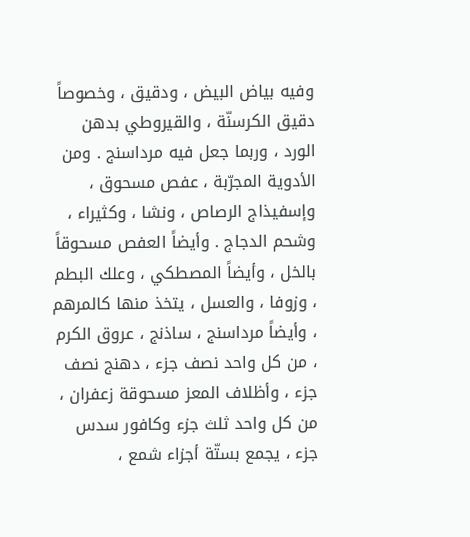وفيه بياض البيض ، ودقيق ، وخصوصاً دقيق الكرسنّة ، والقيروطي بدهن الورد ، وربما جعل فيه مرداسنج . ومن الأدوية المجرّبة ، عفص مسحوق ، وإسفيذاج الرصاص ، ونشا ، وكثيراء ، وشحم الدجاج . وأيضاً العفص مسحوقاً بالخل ، وأيضاً المصطكي ، وعلك البطم ، وزوفا ، والعسل ، يتخذ منها كالمرهم ، وأيضاً مرداسنج ، ساذنج ، عروق الكرم ، من كل واحد نصف جزء ، دهنج نصف جزء ، وأظلاف المعز مسحوقة زعفران ، من كل واحد ثلث جزء وكافور سدس جزء ، يجمع بستّة أجزاء شمع ،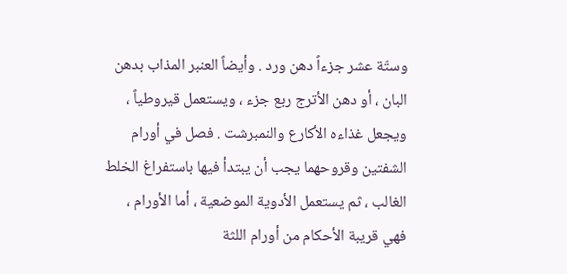وستّة عشر جزءاً دهن ورد . وأيضاً العنبر المذاب بدهن البان ، أو دهن الأترج ربع جزء ، ويستعمل قيروطياً ، ويجعل غذاءه الأكارع والنمبرشت . فصل في أورام الشفتين وقروحهما يجب أن يبتدأ فيها باستفراغ الخلط الغالب ، ثم يستعمل الأدوية الموضعية ، أما الأورام ، فهي قريبة الأحكام من أورام اللثة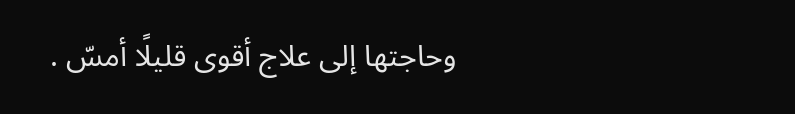وحاجتها إلى علاج أقوى قليلًا أمسّ .